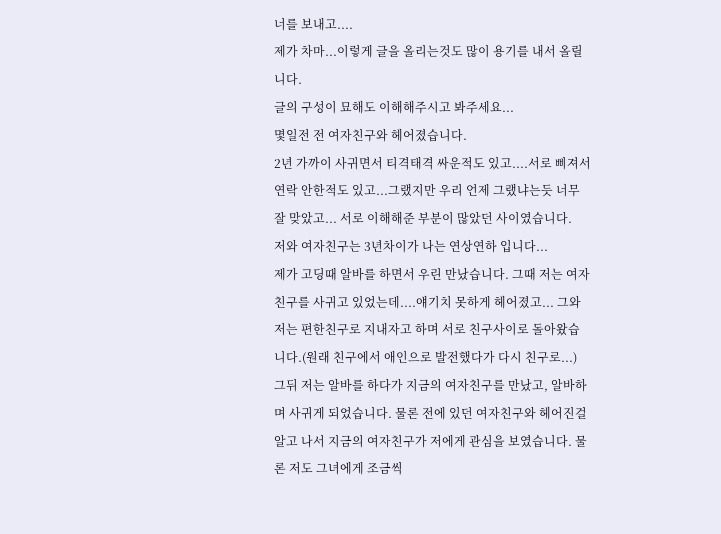너를 보내고....
제가 차마...이렇게 글을 올리는것도 많이 용기를 내서 올릴니다.
글의 구성이 묘해도 이해해주시고 봐주세요...
몇일전 전 여자친구와 헤어졌습니다.
2년 가까이 사귀면서 티격태격 싸운적도 있고....서로 삐져서 연락 안한적도 있고...그랬지만 우리 언제 그랬냐는듯 너무 잘 맞았고... 서로 이해해준 부분이 많았던 사이였습니다.
저와 여자친구는 3년차이가 나는 연상연하 입니다...
제가 고딩때 알바를 하면서 우린 만났습니다. 그때 저는 여자친구를 사귀고 있었는데....얘기치 못하게 헤어졌고... 그와 저는 편한친구로 지내자고 하며 서로 친구사이로 돌아왔습니다.(원래 친구에서 애인으로 발전했다가 다시 친구로...) 그뒤 저는 알바를 하다가 지금의 여자친구를 만났고, 알바하며 사귀게 되었습니다. 물론 전에 있던 여자친구와 헤어진걸 알고 나서 지금의 여자친구가 저에게 관심을 보였습니다. 물론 저도 그녀에게 조금씩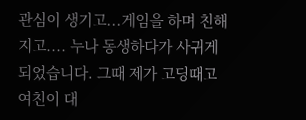관심이 생기고...게임을 하며 친해지고.... 누나 동생하다가 사귀게 되었습니다. 그때 제가 고딩때고 여친이 대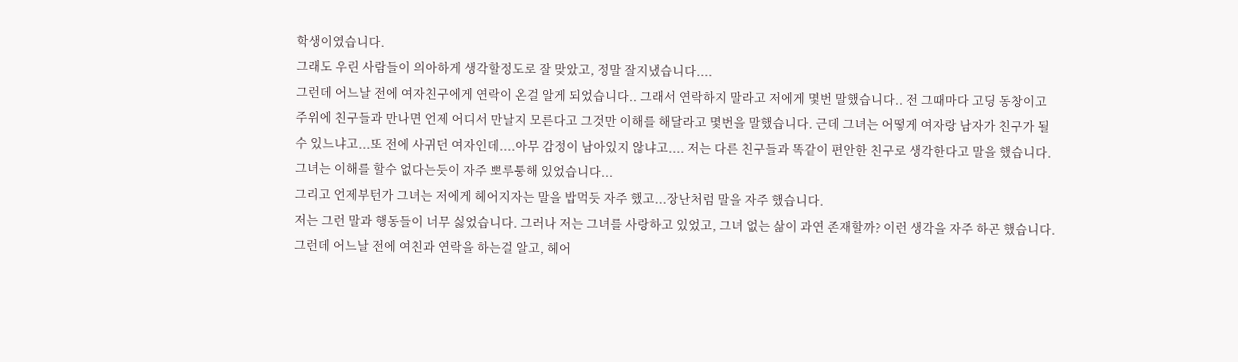학생이였습니다.
그래도 우린 사람들이 의아하게 생각할정도로 잘 맞았고, 정말 잘지냈습니다....
그런데 어느날 전에 여자친구에게 연락이 온걸 알게 되었습니다.. 그래서 연락하지 말라고 저에게 몇번 말했습니다.. 전 그때마다 고딩 동창이고 주위에 친구들과 만나면 언제 어디서 만날지 모른다고 그것만 이해를 해달라고 몇번을 말했습니다. 근데 그녀는 어떻게 여자랑 남자가 친구가 될수 있느냐고...또 전에 사귀던 여자인데....아무 감정이 남아있지 않냐고.... 저는 다른 친구들과 똑같이 편안한 친구로 생각한다고 말을 했습니다. 그녀는 이해를 할수 없다는듯이 자주 뽀루퉁해 있었습니다...
그리고 언제부턴가 그녀는 저에게 헤어지자는 말을 밥먹듯 자주 했고...장난처럼 말을 자주 했습니다.
저는 그런 말과 행동들이 너무 싫었습니다. 그러나 저는 그녀를 사랑하고 있었고, 그녀 없는 삶이 과연 존재할까? 이런 생각을 자주 하곤 했습니다. 그런데 어느날 전에 여친과 연락을 하는걸 알고, 헤어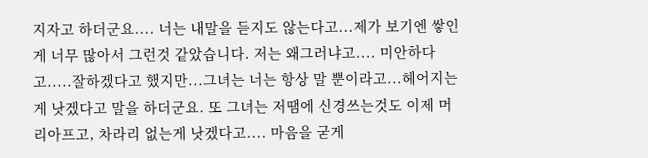지자고 하더군요.... 너는 내말을 듣지도 않는다고...제가 보기엔 쌓인게 너무 많아서 그런것 같았습니다. 저는 왜그러냐고.... 미안하다고.....잘하겠다고 했지만...그녀는 너는 항상 말 뿐이라고...헤어지는게 낫겠다고 말을 하더군요. 또 그녀는 저땜에 신경쓰는것도 이제 머리아프고, 차라리 없는게 낫겠다고.... 마음을 굳게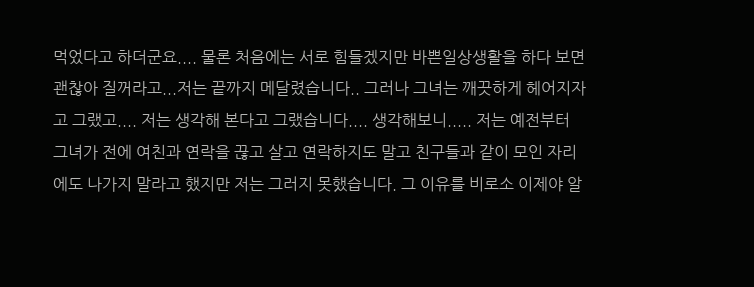먹었다고 하더군요.... 물론 처음에는 서로 힘들겠지만 바쁜일상생활을 하다 보면 괜찮아 질꺼라고...저는 끝까지 메달렸습니다.. 그러나 그녀는 깨끗하게 헤어지자고 그랬고.... 저는 생각해 본다고 그랬습니다.... 생각해보니..... 저는 예전부터 그녀가 전에 여친과 연락을 끊고 살고 연락하지도 말고 친구들과 같이 모인 자리에도 나가지 말라고 했지만 저는 그러지 못했습니다. 그 이유를 비로소 이제야 알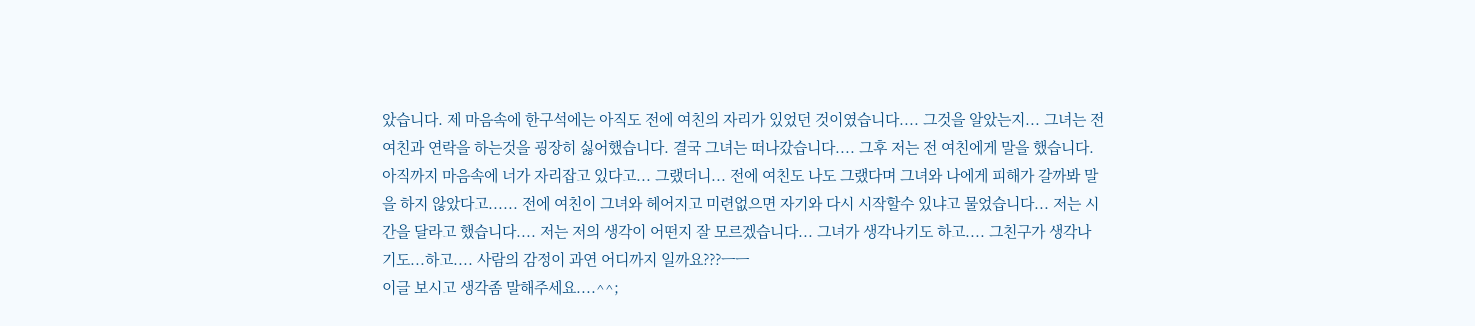았습니다. 제 마음속에 한구석에는 아직도 전에 여친의 자리가 있었던 것이였습니다.... 그것을 알았는지... 그녀는 전 여친과 연락을 하는것을 굉장히 싫어했습니다. 결국 그녀는 떠나갔습니다.... 그후 저는 전 여친에게 말을 했습니다. 아직까지 마음속에 너가 자리잡고 있다고... 그랬더니... 전에 여친도 나도 그랬다며 그녀와 나에게 피해가 갈까봐 말을 하지 않았다고...... 전에 여친이 그녀와 헤어지고 미련없으면 자기와 다시 시작할수 있냐고 물었습니다... 저는 시간을 달라고 했습니다.... 저는 저의 생각이 어떤지 잘 모르겠습니다... 그녀가 생각나기도 하고.... 그친구가 생각나기도...하고.... 사람의 감정이 과연 어디까지 일까요???ㅡㅡ
이글 보시고 생각좀 말해주세요....^^;